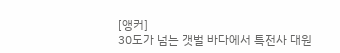[앵커]
30도가 넘는 갯벌 바다에서 특전사 대원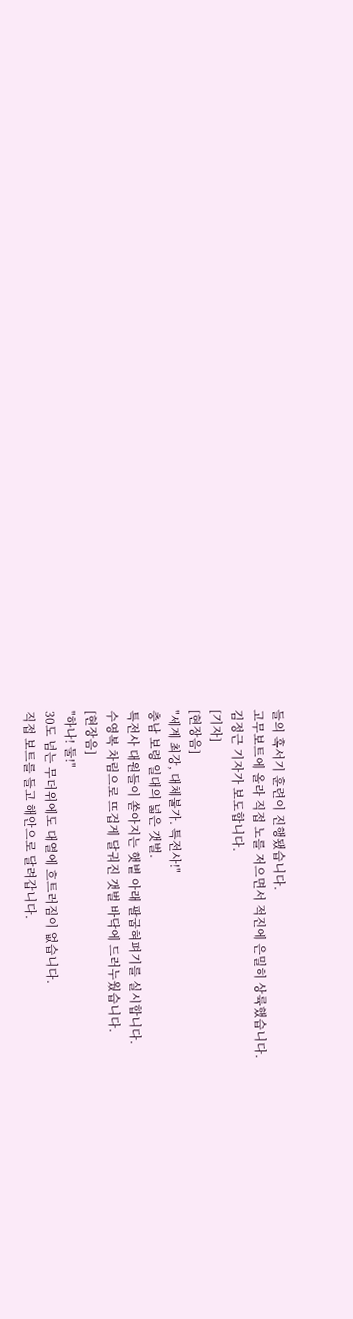들의 혹서기 훈련이 진행됐습니다.
고무보트에 올라 직접 노를 저으면서 적진에 은밀히 상륙했습니다.
김정근 기자가 보도합니다.
[기자]
[현장음]
"세계 최강, 대체불가. 특전사!"
충남 보령 일대의 넓은 갯벌.
특전사 대원들이 쏟아지는 햇볕 아래 팔굽혀펴기를 실시합니다.
수영복 차림으로 뜨겁게 달궈진 갯벌 바닥에 드러누웠습니다.
[현장음]
"하나! 둘!"
30도 넘는 무더위에도 대열에 흐트러짐이 없습니다.
직접 보트를 들고 해안으로 달려갑니다.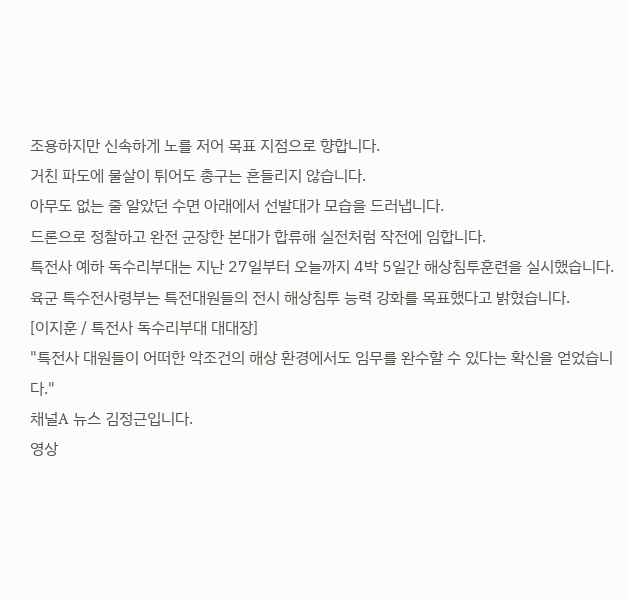조용하지만 신속하게 노를 저어 목표 지점으로 향합니다.
거친 파도에 물살이 튀어도 총구는 흔들리지 않습니다.
아무도 없는 줄 알았던 수면 아래에서 선발대가 모습을 드러냅니다.
드론으로 정찰하고 완전 군장한 본대가 합류해 실전처럼 작전에 임합니다.
특전사 예하 독수리부대는 지난 27일부터 오늘까지 4박 5일간 해상침투훈련을 실시했습니다.
육군 특수전사령부는 특전대원들의 전시 해상침투 능력 강화를 목표했다고 밝혔습니다.
[이지훈 / 특전사 독수리부대 대대장]
"특전사 대원들이 어떠한 악조건의 해상 환경에서도 임무를 완수할 수 있다는 확신을 얻었습니다."
채널A 뉴스 김정근입니다.
영상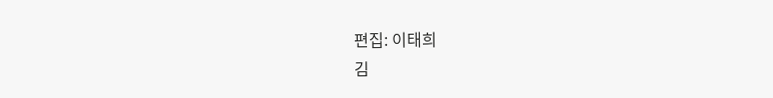편집: 이태희
김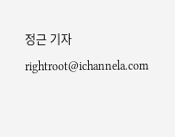정근 기자 rightroot@ichannela.com